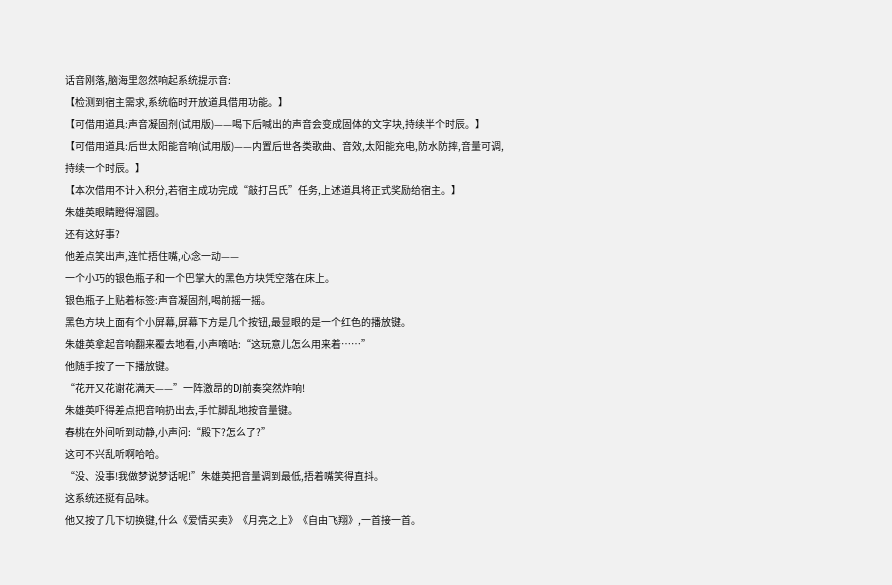话音刚落,脑海里忽然响起系统提示音:
【检测到宿主需求,系统临时开放道具借用功能。】
【可借用道具:声音凝固剂(试用版)——喝下后喊出的声音会变成固体的文字块,持续半个时辰。】
【可借用道具:后世太阳能音响(试用版)——内置后世各类歌曲、音效,太阳能充电,防水防摔,音量可调,持续一个时辰。】
【本次借用不计入积分,若宿主成功完成“敲打吕氏”任务,上述道具将正式奖励给宿主。】
朱雄英眼睛瞪得溜圆。
还有这好事?
他差点笑出声,连忙捂住嘴,心念一动——
一个小巧的银色瓶子和一个巴掌大的黑色方块凭空落在床上。
银色瓶子上贴着标签:声音凝固剂,喝前摇一摇。
黑色方块上面有个小屏幕,屏幕下方是几个按钮,最显眼的是一个红色的播放键。
朱雄英拿起音响翻来覆去地看,小声嘀咕:“这玩意儿怎么用来着……”
他随手按了一下播放键。
“花开又花谢花满天——”一阵激昂的DJ前奏突然炸响!
朱雄英吓得差点把音响扔出去,手忙脚乱地按音量键。
春桃在外间听到动静,小声问:“殿下?怎么了?”
这可不兴乱听啊哈哈。
“没、没事!我做梦说梦话呢!”朱雄英把音量调到最低,捂着嘴笑得直抖。
这系统还挺有品味。
他又按了几下切换键,什么《爱情买卖》《月亮之上》《自由飞翔》,一首接一首。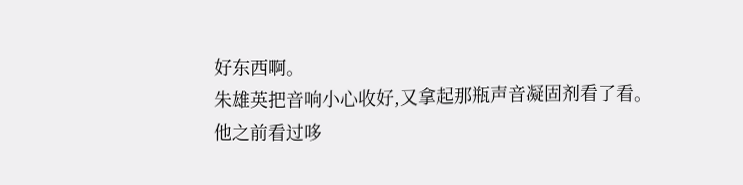好东西啊。
朱雄英把音响小心收好,又拿起那瓶声音凝固剂看了看。
他之前看过哆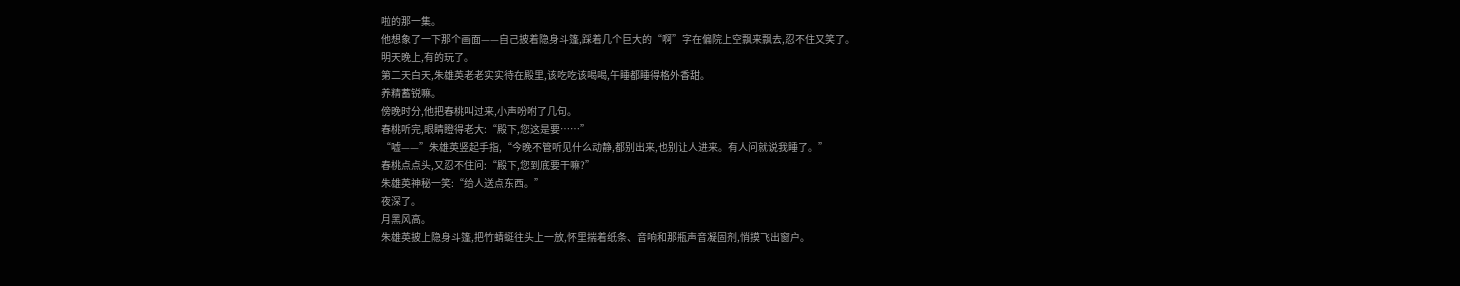啦的那一集。
他想象了一下那个画面——自己披着隐身斗篷,踩着几个巨大的“啊”字在偏院上空飘来飘去,忍不住又笑了。
明天晚上,有的玩了。
第二天白天,朱雄英老老实实待在殿里,该吃吃该喝喝,午睡都睡得格外香甜。
养精蓄锐嘛。
傍晚时分,他把春桃叫过来,小声吩咐了几句。
春桃听完,眼睛瞪得老大:“殿下,您这是要……”
“嘘——”朱雄英竖起手指,“今晚不管听见什么动静,都别出来,也别让人进来。有人问就说我睡了。”
春桃点点头,又忍不住问:“殿下,您到底要干嘛?”
朱雄英神秘一笑:“给人送点东西。”
夜深了。
月黑风高。
朱雄英披上隐身斗篷,把竹蜻蜓往头上一放,怀里揣着纸条、音响和那瓶声音凝固剂,悄摸飞出窗户。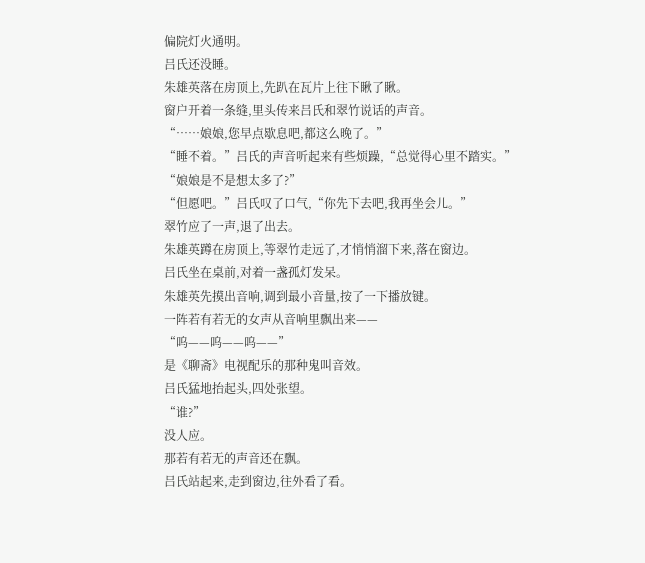偏院灯火通明。
吕氏还没睡。
朱雄英落在房顶上,先趴在瓦片上往下瞅了瞅。
窗户开着一条缝,里头传来吕氏和翠竹说话的声音。
“……娘娘,您早点歇息吧,都这么晚了。”
“睡不着。”吕氏的声音听起来有些烦躁,“总觉得心里不踏实。”
“娘娘是不是想太多了?”
“但愿吧。”吕氏叹了口气,“你先下去吧,我再坐会儿。”
翠竹应了一声,退了出去。
朱雄英蹲在房顶上,等翠竹走远了,才悄悄溜下来,落在窗边。
吕氏坐在桌前,对着一盏孤灯发呆。
朱雄英先摸出音响,调到最小音量,按了一下播放键。
一阵若有若无的女声从音响里飘出来——
“呜——呜——呜——”
是《聊斋》电视配乐的那种鬼叫音效。
吕氏猛地抬起头,四处张望。
“谁?”
没人应。
那若有若无的声音还在飘。
吕氏站起来,走到窗边,往外看了看。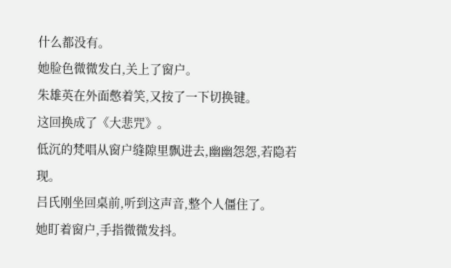什么都没有。
她脸色微微发白,关上了窗户。
朱雄英在外面憋着笑,又按了一下切换键。
这回换成了《大悲咒》。
低沉的梵唱从窗户缝隙里飘进去,幽幽怨怨,若隐若现。
吕氏刚坐回桌前,听到这声音,整个人僵住了。
她盯着窗户,手指微微发抖。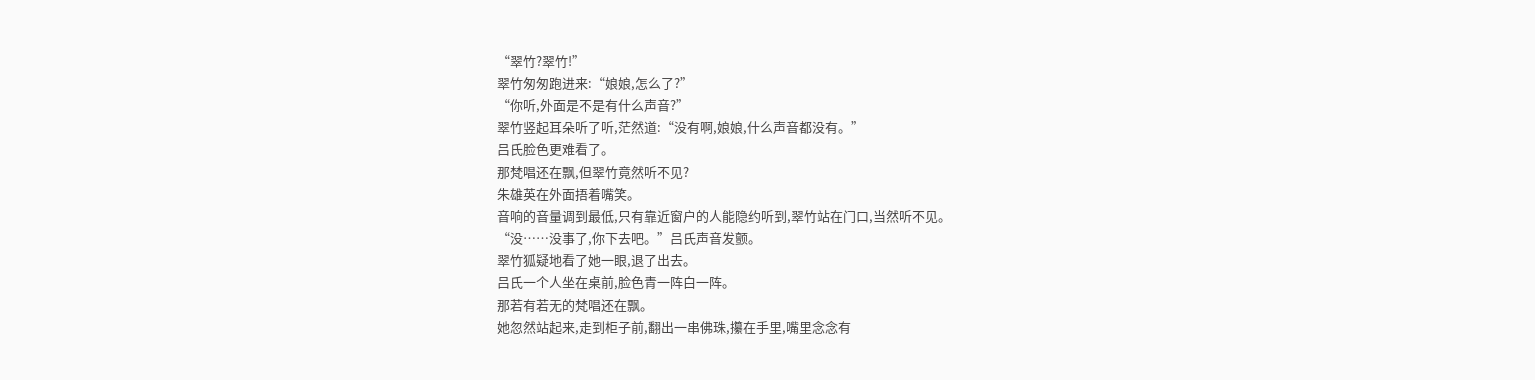“翠竹?翠竹!”
翠竹匆匆跑进来:“娘娘,怎么了?”
“你听,外面是不是有什么声音?”
翠竹竖起耳朵听了听,茫然道:“没有啊,娘娘,什么声音都没有。”
吕氏脸色更难看了。
那梵唱还在飘,但翠竹竟然听不见?
朱雄英在外面捂着嘴笑。
音响的音量调到最低,只有靠近窗户的人能隐约听到,翠竹站在门口,当然听不见。
“没……没事了,你下去吧。”吕氏声音发颤。
翠竹狐疑地看了她一眼,退了出去。
吕氏一个人坐在桌前,脸色青一阵白一阵。
那若有若无的梵唱还在飘。
她忽然站起来,走到柜子前,翻出一串佛珠,攥在手里,嘴里念念有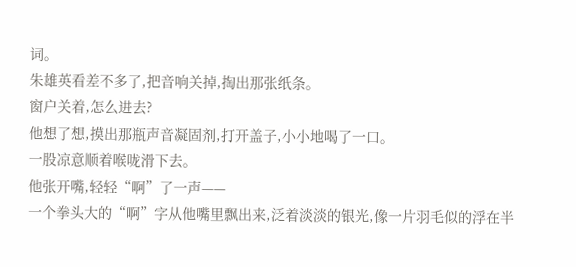词。
朱雄英看差不多了,把音响关掉,掏出那张纸条。
窗户关着,怎么进去?
他想了想,摸出那瓶声音凝固剂,打开盖子,小小地喝了一口。
一股凉意顺着喉咙滑下去。
他张开嘴,轻轻“啊”了一声——
一个拳头大的“啊”字从他嘴里飘出来,泛着淡淡的银光,像一片羽毛似的浮在半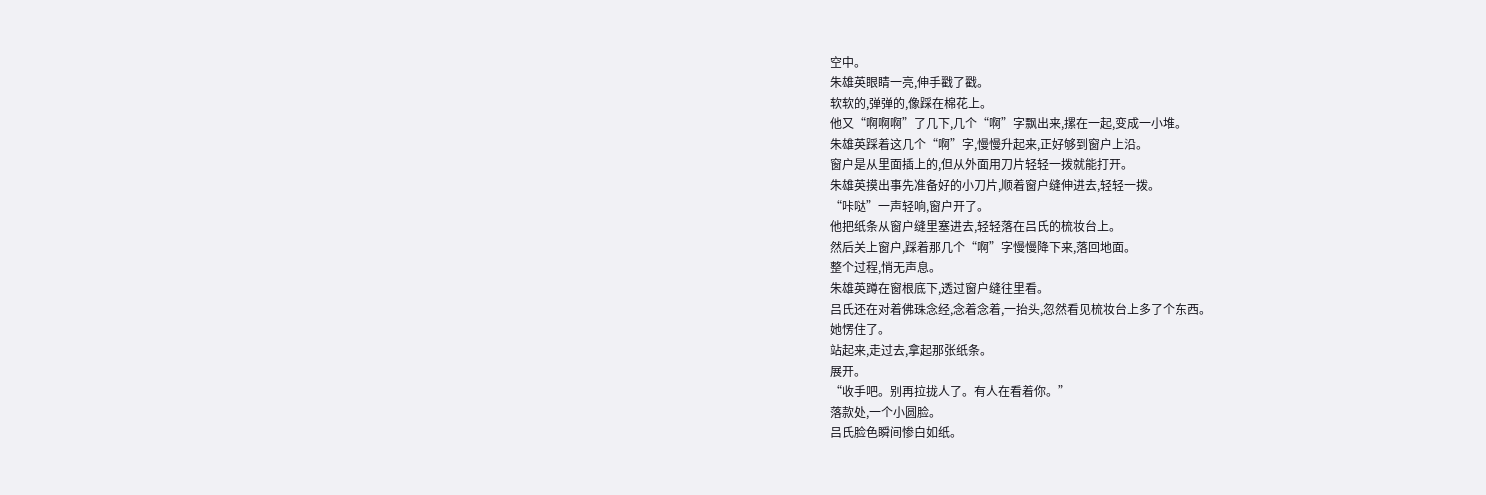空中。
朱雄英眼睛一亮,伸手戳了戳。
软软的,弹弹的,像踩在棉花上。
他又“啊啊啊”了几下,几个“啊”字飘出来,摞在一起,变成一小堆。
朱雄英踩着这几个“啊”字,慢慢升起来,正好够到窗户上沿。
窗户是从里面插上的,但从外面用刀片轻轻一拨就能打开。
朱雄英摸出事先准备好的小刀片,顺着窗户缝伸进去,轻轻一拨。
“咔哒”一声轻响,窗户开了。
他把纸条从窗户缝里塞进去,轻轻落在吕氏的梳妆台上。
然后关上窗户,踩着那几个“啊”字慢慢降下来,落回地面。
整个过程,悄无声息。
朱雄英蹲在窗根底下,透过窗户缝往里看。
吕氏还在对着佛珠念经,念着念着,一抬头,忽然看见梳妆台上多了个东西。
她愣住了。
站起来,走过去,拿起那张纸条。
展开。
“收手吧。别再拉拢人了。有人在看着你。”
落款处,一个小圆脸。
吕氏脸色瞬间惨白如纸。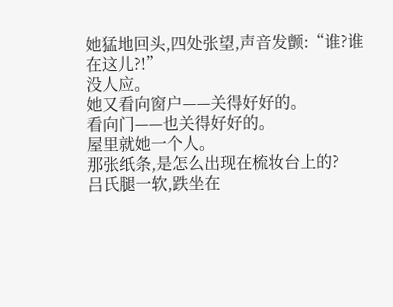她猛地回头,四处张望,声音发颤:“谁?谁在这儿?!”
没人应。
她又看向窗户——关得好好的。
看向门——也关得好好的。
屋里就她一个人。
那张纸条,是怎么出现在梳妆台上的?
吕氏腿一软,跌坐在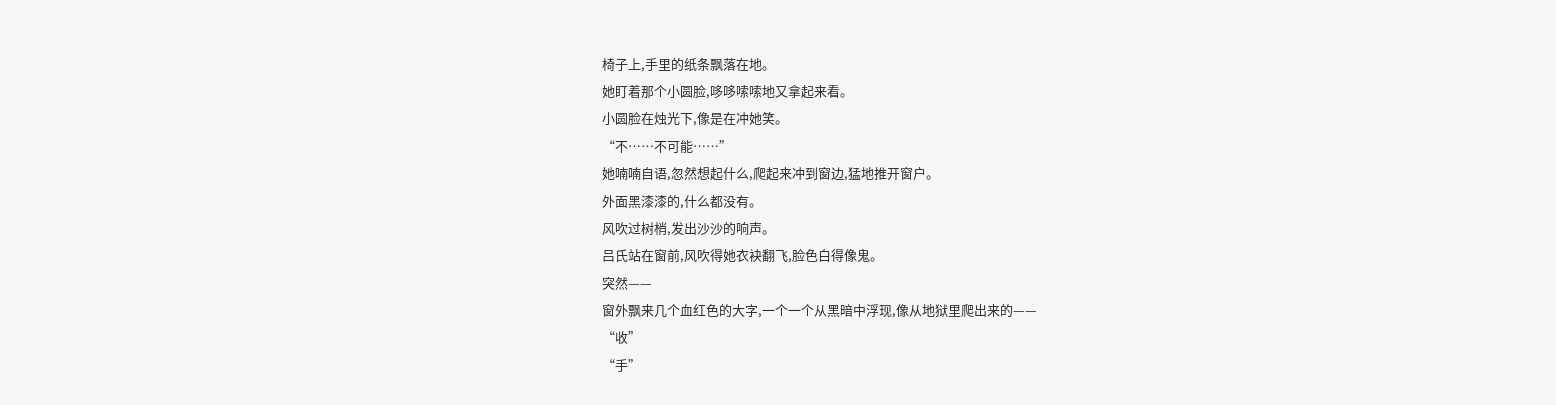椅子上,手里的纸条飘落在地。
她盯着那个小圆脸,哆哆嗦嗦地又拿起来看。
小圆脸在烛光下,像是在冲她笑。
“不……不可能……”
她喃喃自语,忽然想起什么,爬起来冲到窗边,猛地推开窗户。
外面黑漆漆的,什么都没有。
风吹过树梢,发出沙沙的响声。
吕氏站在窗前,风吹得她衣袂翻飞,脸色白得像鬼。
突然——
窗外飘来几个血红色的大字,一个一个从黑暗中浮现,像从地狱里爬出来的——
“收”
“手”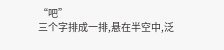“吧”
三个字排成一排,悬在半空中,泛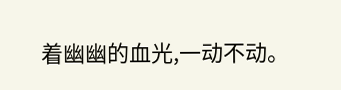着幽幽的血光,一动不动。